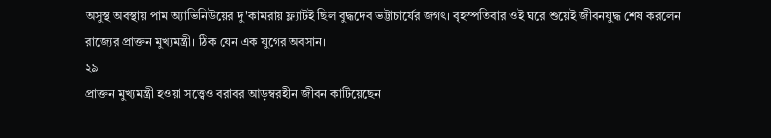অসুস্থ অবস্থায় পাম অ্যাভিনিউয়ের দু'কামরায় ফ্ল্যাটই ছিল বুদ্ধদেব ভট্টাচার্যের জগৎ। বৃহস্পতিবার ওই ঘরে শুয়েই জীবনযুদ্ধ শেষ করলেন রাজ্যের প্রাক্তন মুখ্যমন্ত্রী। ঠিক যেন এক যুগের অবসান।
২৯
প্রাক্তন মুখ্যমন্ত্রী হওয়া সত্ত্বেও বরাবর আড়ম্বরহীন জীবন কাটিয়েছেন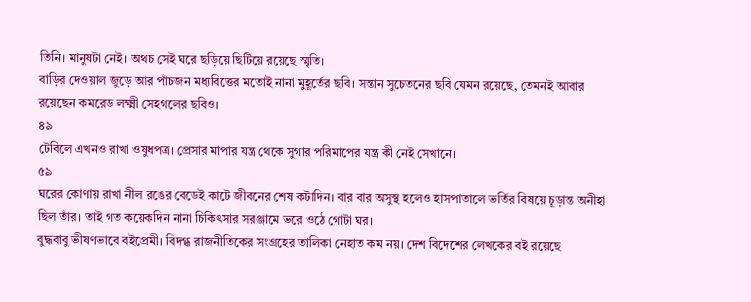তিনি। মানুষটা নেই। অথচ সেই ঘরে ছড়িয়ে ছিটিয়ে রয়েছে স্মৃতি।
বাড়ির দেওয়াল জুড়ে আর পাঁচজন মধ্যবিত্তের মতোই নানা মুহূর্তের ছবি। সন্তান সুচেতনের ছবি যেমন রয়েছে, তেমনই আবার রয়েছেন কমরেড লক্ষ্মী সেহগলের ছবিও।
৪৯
টেবিলে এখনও রাখা ওষুধপত্র। প্রেসার মাপার যন্ত্র থেকে সুগার পরিমাপের যন্ত্র কী নেই সেখানে।
৫৯
ঘরের কোণায় রাখা নীল রঙের বেডেই কাটে জীবনের শেষ কটাদিন। বার বার অসুস্থ হলেও হাসপাতালে ভর্তির বিষয়ে চূড়ান্ত অনীহা ছিল তাঁর। তাই গত কয়েকদিন নানা চিকিৎসার সরঞ্জামে ভরে ওঠে গোটা ঘর।
বুদ্ধবাবু ভীষণভাবে বইপ্রেমী। বিদগ্ধ রাজনীতিকের সংগ্রহের তালিকা নেহাত কম নয়। দেশ বিদেশের লেখকের বই রয়েছে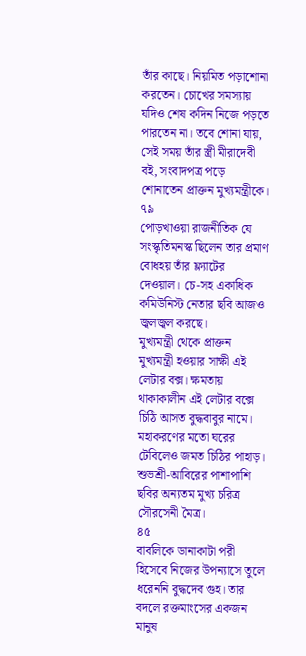তাঁর কাছে। নিয়মিত পড়াশোনা করতেন। চোখের সমস্যায় যদিও শেষ কদিন নিজে পড়তে পারতেন না। তবে শোনা যায়, সেই সময় তাঁর স্ত্রী মীরাদেবী বই, সংবাদপত্র পড়ে শোনাতেন প্রাক্তন মুখ্যমন্ত্রীকে।
৭৯
পোড়খাওয়া রাজনীতিক যে সংস্কৃতিমনস্ক ছিলেন তার প্রমাণ বোধহয় তাঁর ফ্ল্যাটের দেওয়াল। চে-সহ একাধিক কমিউনিস্ট নেতার ছবি আজও জ্বলজ্বল করছে।
মুখ্যমন্ত্রী থেকে প্রাক্তন মুখ্যমন্ত্রী হওয়ার সাক্ষী এই লেটার বক্স। ক্ষমতায় থাকাকালীন এই লেটার বক্সে চিঠি আসত বুদ্ধবাবুর নামে। মহাকরণের মতো ঘরের টেবিলেও জমত চিঠির পাহাড়।
শুভশ্রী-আবিরের পাশাপাশি ছবির অন্যতম মুখ্য চরিত্র সৌরসেনী মৈত্র।
৪৫
বাবলিকে ডানাকাটা পরী হিসেবে নিজের উপন্যাসে তুলে ধরেননি বুদ্ধদেব গুহ। তার বদলে রক্তমাংসের একজন মানুষ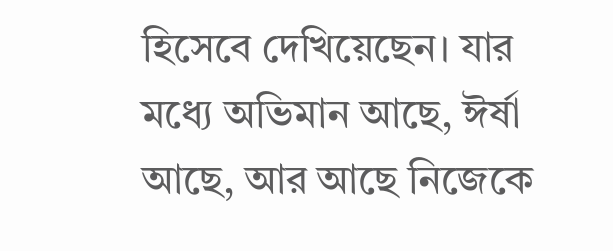হিসেবে দেখিয়েছেন। যার মধ্যে অভিমান আছে, ঈর্ষা আছে, আর আছে নিজেকে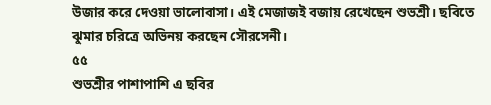উজার করে দেওয়া ভালোবাসা। এই মেজাজই বজায় রেখেছেন শুভশ্রী। ছবিতে ঝুমার চরিত্রে অভিনয় করছেন সৌরসেনী।
৫৫
শুভশ্রীর পাশাপাশি এ ছবির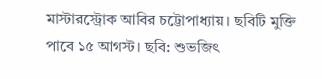মাস্টারস্ট্রোক আবির চট্টোপাধ্যায়। ছবিটি মুক্তি পাবে ১৫ আগস্ট। ছবি: শুভজিৎ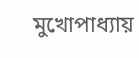মুখোপাধ্যায়